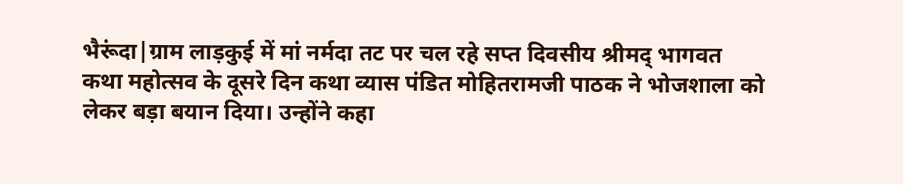भैरूंदा|ग्राम लाड़कुई में मां नर्मदा तट पर चल रहे सप्त दिवसीय श्रीमद् भागवत कथा महोत्सव के दूसरे दिन कथा व्यास पंडित मोहितरामजी पाठक ने भोजशाला को लेकर बड़ा बयान दिया। उन्होंने कहा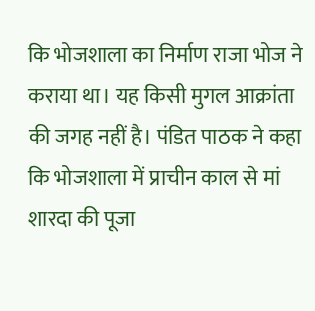कि भोजशाला का निर्माण राजा भोज ने कराया था। यह किसी मुगल आक्रांता की जगह नहीं है। पंडित पाठक ने कहा कि भोजशाला में प्राचीन काल से मां शारदा की पूजा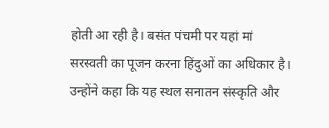होती आ रही है। बसंत पंचमी पर यहां मां सरस्वती का पूजन करना हिंदुओं का अधिकार है। उन्होंने कहा कि यह स्थल सनातन संस्कृति और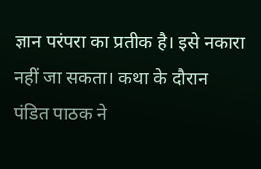ज्ञान परंपरा का प्रतीक है। इसे नकारा नहीं जा सकता। कथा के दौरान पंडित पाठक ने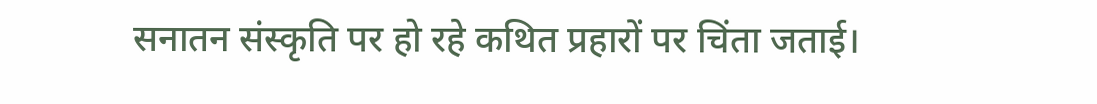सनातन संस्कृति पर हो रहे कथित प्रहारों पर चिंता जताई।